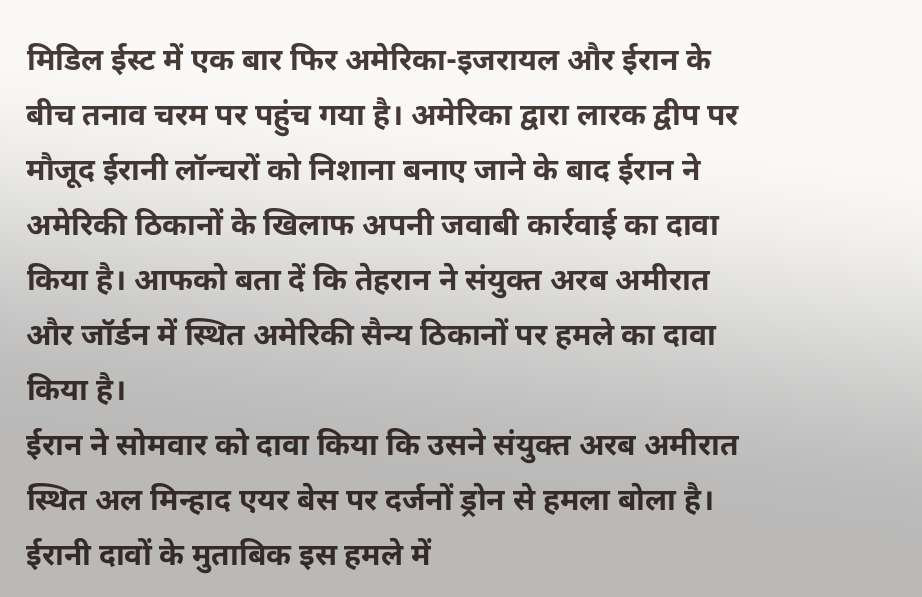मिडिल ईस्ट में एक बार फिर अमेरिका-इजरायल और ईरान के बीच तनाव चरम पर पहुंच गया है। अमेरिका द्वारा लारक द्वीप पर मौजूद ईरानी लॉन्चरों को निशाना बनाए जाने के बाद ईरान ने अमेरिकी ठिकानों के खिलाफ अपनी जवाबी कार्रवाई का दावा किया है। आफको बता दें कि तेहरान ने संयुक्त अरब अमीरात और जॉर्डन में स्थित अमेरिकी सैन्य ठिकानों पर हमले का दावा किया है।
ईरान ने सोमवार को दावा किया कि उसने संयुक्त अरब अमीरात स्थित अल मिन्हाद एयर बेस पर दर्जनों ड्रोन से हमला बोला है। ईरानी दावों के मुताबिक इस हमले में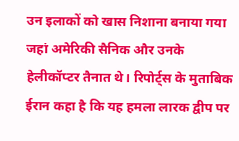उन इलाकों को खास निशाना बनाया गया जहां अमेरिकी सैनिक और उनके हेलीकॉप्टर तैनात थे। रिपोर्ट्स के मुताबिक ईरान कहा है कि यह हमला लारक द्वीप पर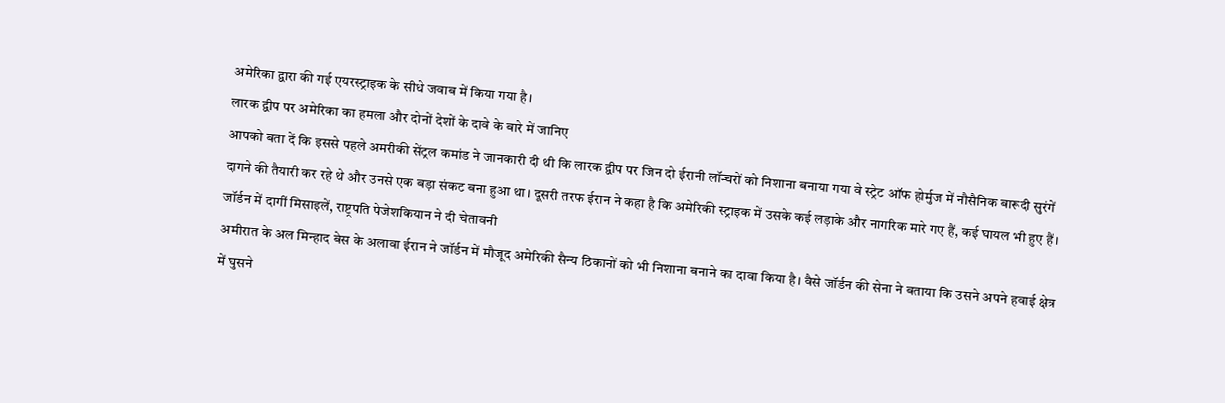अमेरिका द्वारा की गई एयरस्ट्राइक के सीधे जवाब में किया गया है।
लारक द्वीप पर अमेरिका का हमला और दोनों देशों के दावे के बारे में जानिए
आपको बता दें कि इससे पहले अमरीकी सेंट्रल कमांड ने जानकारी दी थी कि लारक द्वीप पर जिन दो ईरानी लॉन्चरों को निशाना बनाया गया वे स्ट्रेट ऑफ होर्मुज में नौसैनिक बारूदी सुरंगें दागने की तैयारी कर रहे थे और उनसे एक बड़ा संकट बना हुआ था। दूसरी तरफ ईरान ने कहा है कि अमेरिकी स्ट्राइक में उसके कई लड़ाके और नागरिक मारे गए हैं, कई घायल भी हुए हैं।
जॉर्डन में दागीं मिसाइलें, राष्ट्रपति पेजेशकियान ने दी चेतावनी
अमीरात के अल मिन्हाद बेस के अलावा ईरान ने जॉर्डन में मौजूद अमेरिकी सैन्य ठिकानों को भी निशाना बनाने का दावा किया है। वैसे जॉर्डन की सेना ने बताया कि उसने अपने हवाई क्षेत्र में घुसने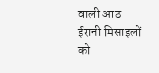वाली आठ ईरानी मिसाइलों को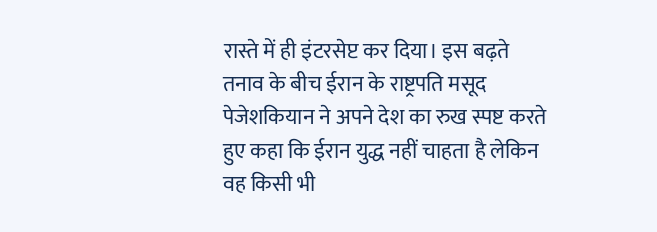रास्ते में ही इंटरसेप्ट कर दिया। इस बढ़ते तनाव के बीच ईरान के राष्ट्रपति मसूद पेजेशकियान ने अपने देश का रुख स्पष्ट करते हुए कहा कि ईरान युद्ध नहीं चाहता है लेकिन वह किसी भी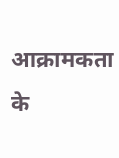आक्रामकता के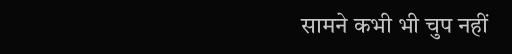सामने कभी भी चुप नहीं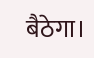बैठेगा।